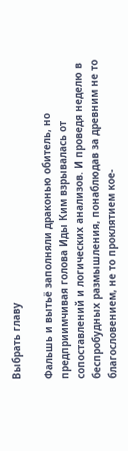Выбрать главу

Фальшь и вытьё заполняли драконью обитель, но предприимчивая голова Иды Ким взрывалась от сопоставлений и логических анализов. И проведя неделю в беспробудных размышления, понаблюдав за древним не то благословением, не то проклятием кое-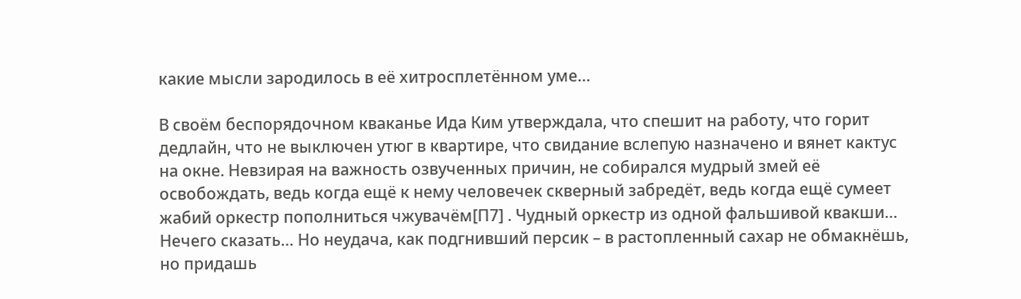какие мысли зародилось в её хитросплетённом уме…

В своём беспорядочном кваканье Ида Ким утверждала, что спешит на работу, что горит дедлайн, что не выключен утюг в квартире, что свидание вслепую назначено и вянет кактус на окне. Невзирая на важность озвученных причин, не собирался мудрый змей её освобождать, ведь когда ещё к нему человечек скверный забредёт, ведь когда ещё сумеет жабий оркестр пополниться чжувачём[П7] . Чудный оркестр из одной фальшивой квакши… Нечего сказать… Но неудача, как подгнивший персик – в растопленный сахар не обмакнёшь, но придашь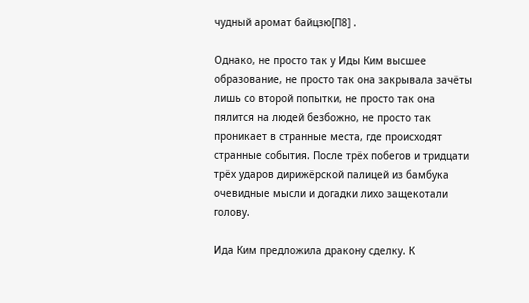чудный аромат байцзю[П8] .

Однако, не просто так у Иды Ким высшее образование, не просто так она закрывала зачёты лишь со второй попытки, не просто так она пялится на людей безбожно, не просто так проникает в странные места, где происходят странные события. После трёх побегов и тридцати трёх ударов дирижёрской палицей из бамбука очевидные мысли и догадки лихо защекотали голову.

Ида Ким предложила дракону сделку. К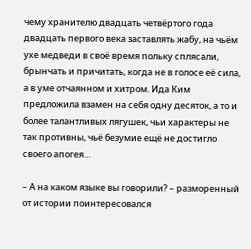чему хранителю двадцать четвёртого года двадцать первого века заставлять жабу, на чьём ухе медведи в своё время польку сплясали, брынчать и причитать, когда не в голосе её сила, а в уме отчаянном и хитром. Ида Ким предложила взамен на себя одну десяток, а то и более талантливых лягушек, чьи характеры не так противны, чьё безумие ещё не достигло своего апогея…

– А на каком языке вы говорили? – разморенный от истории поинтересовался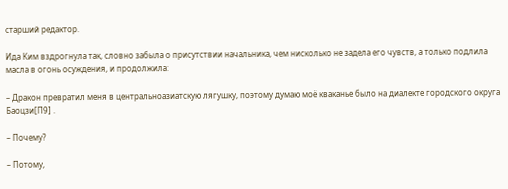старший редактор.

Ида Ким вздрогнула так, словно забыла о присутствии начальника, чем нисколько не задела его чувств, а только подлила масла в огонь осуждения, и продолжила:

– Дракон превратил меня в центральноазиатскую лягушку, поэтому думаю моё кваканье было на диалекте городского округа Баоцзи[П9] .

– Почему?

– Потому,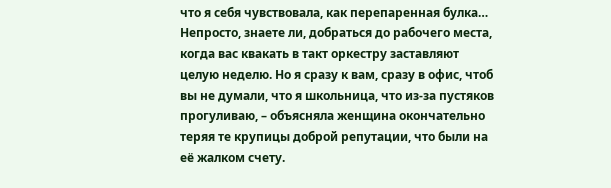что я себя чувствовала, как перепаренная булка… Непросто, знаете ли, добраться до рабочего места, когда вас квакать в такт оркестру заставляют целую неделю. Но я сразу к вам, сразу в офис, чтоб вы не думали, что я школьница, что из-за пустяков прогуливаю, – объясняла женщина окончательно теряя те крупицы доброй репутации, что были на её жалком счету.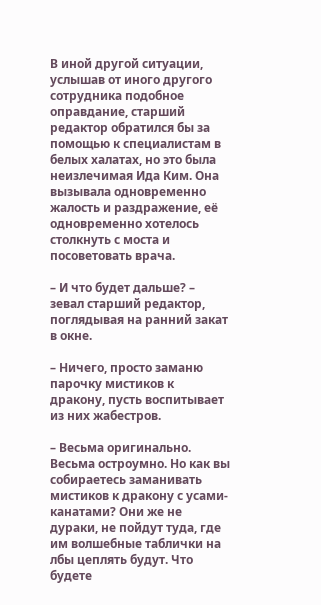В иной другой ситуации, услышав от иного другого сотрудника подобное оправдание, старший редактор обратился бы за помощью к специалистам в белых халатах, но это была неизлечимая Ида Ким. Она вызывала одновременно жалость и раздражение, её одновременно хотелось столкнуть с моста и посоветовать врача.

– И что будет дальше? – зевал старший редактор, поглядывая на ранний закат в окне.

– Ничего, просто заманю парочку мистиков к дракону, пусть воспитывает из них жабестров.

– Весьма оригинально. Весьма остроумно. Но как вы собираетесь заманивать мистиков к дракону с усами-канатами? Они же не дураки, не пойдут туда, где им волшебные таблички на лбы цеплять будут. Что будете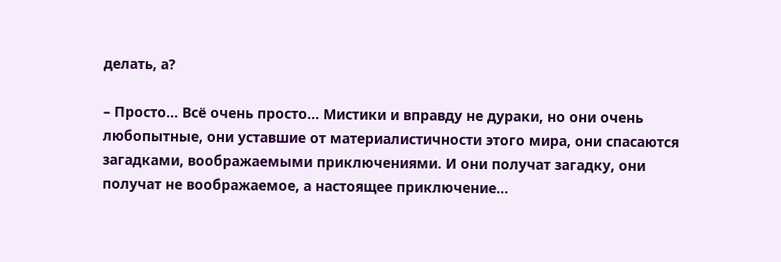делать, а?

– Просто… Всё очень просто… Мистики и вправду не дураки, но они очень любопытные, они уставшие от материалистичности этого мира, они спасаются загадками, воображаемыми приключениями. И они получат загадку, они получат не воображаемое, а настоящее приключение…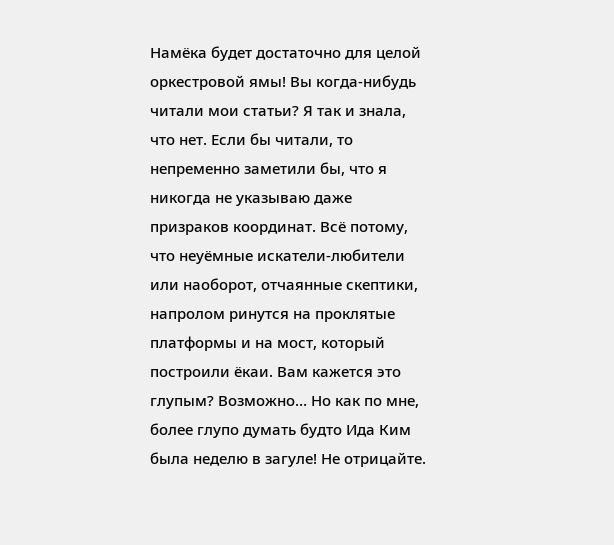Намёка будет достаточно для целой оркестровой ямы! Вы когда-нибудь читали мои статьи? Я так и знала, что нет. Если бы читали, то непременно заметили бы, что я никогда не указываю даже призраков координат. Всё потому, что неуёмные искатели-любители или наоборот, отчаянные скептики, напролом ринутся на проклятые платформы и на мост, который построили ёкаи. Вам кажется это глупым? Возможно… Но как по мне, более глупо думать будто Ида Ким была неделю в загуле! Не отрицайте.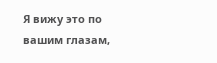Я вижу это по вашим глазам,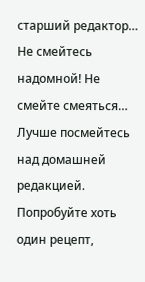старший редактор… Не смейтесь надомной! Не смейте смеяться… Лучше посмейтесь над домашней редакцией. Попробуйте хоть один рецепт,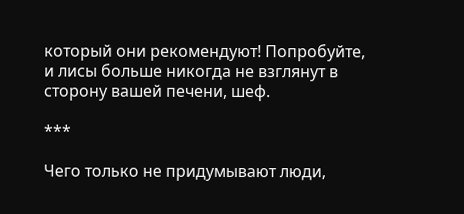который они рекомендуют! Попробуйте, и лисы больше никогда не взглянут в сторону вашей печени, шеф.

***

Чего только не придумывают люди,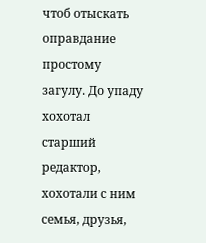чтоб отыскать оправдание простому загулу. До упаду хохотал старший редактор, хохотали с ним семья, друзья,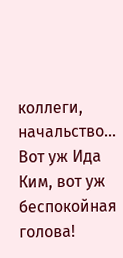коллеги, начальство… Вот уж Ида Ким, вот уж беспокойная голова!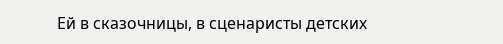Ей в сказочницы, в сценаристы детских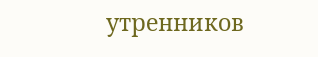утренников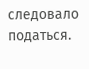следовало податься.